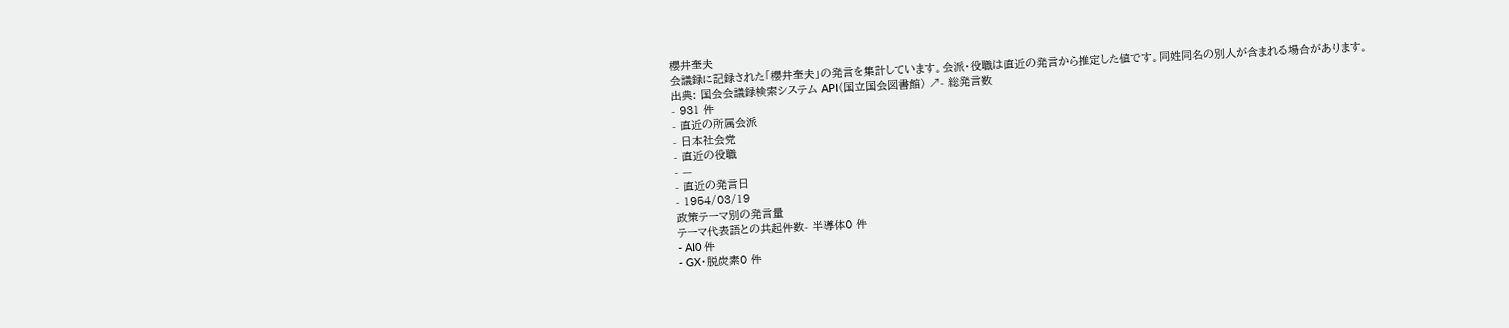櫻井奎夫
会議録に記録された「櫻井奎夫」の発言を集計しています。会派・役職は直近の発言から推定した値です。同姓同名の別人が含まれる場合があります。
出典: 国会会議録検索システム API(国立国会図書館) ↗- 総発言数
- 931 件
- 直近の所属会派
- 日本社会党
- 直近の役職
- —
- 直近の発言日
- 1954/03/19
政策テーマ別の発言量
テーマ代表語との共起件数- 半導体0 件
- AI0 件
- GX・脱炭素0 件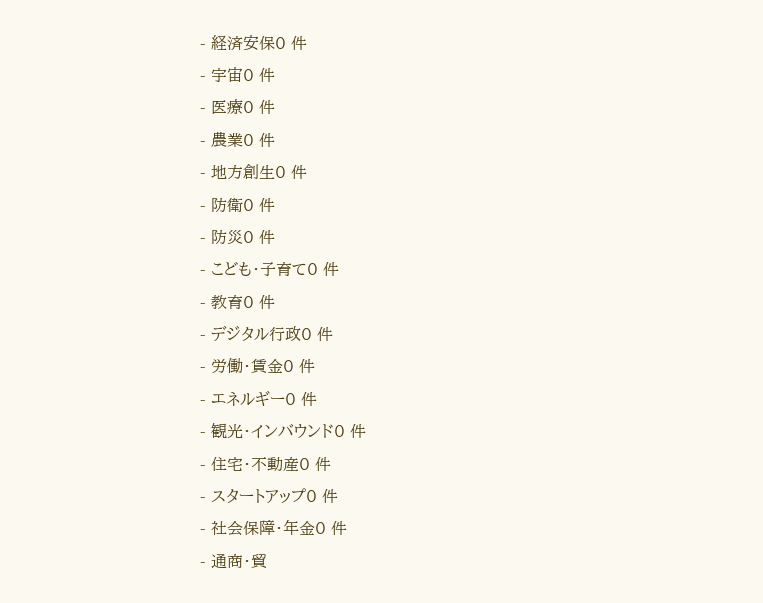- 経済安保0 件
- 宇宙0 件
- 医療0 件
- 農業0 件
- 地方創生0 件
- 防衛0 件
- 防災0 件
- こども・子育て0 件
- 教育0 件
- デジタル行政0 件
- 労働・賃金0 件
- エネルギー0 件
- 観光・インバウンド0 件
- 住宅・不動産0 件
- スタートアップ0 件
- 社会保障・年金0 件
- 通商・貿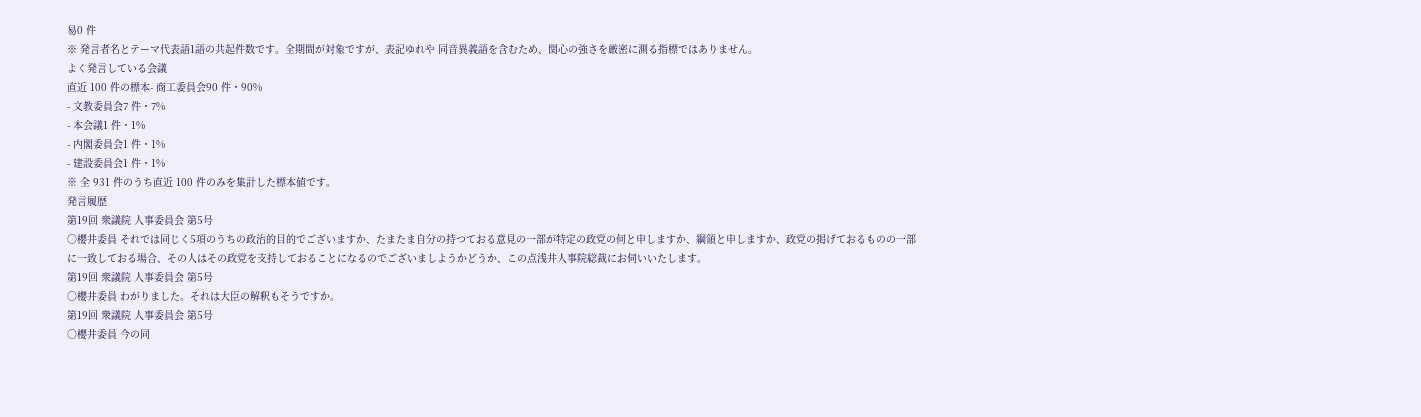易0 件
※ 発言者名とテーマ代表語1語の共起件数です。全期間が対象ですが、表記ゆれや 同音異義語を含むため、関心の強さを厳密に測る指標ではありません。
よく発言している会議
直近 100 件の標本- 商工委員会90 件・90%
- 文教委員会7 件・7%
- 本会議1 件・1%
- 内閣委員会1 件・1%
- 建設委員会1 件・1%
※ 全 931 件のうち直近 100 件のみを集計した標本値です。
発言履歴
第19回 衆議院 人事委員会 第5号
○櫻井委員 それでは同じく5項のうちの政治的目的でございますか、たまたま自分の持つておる意見の一部が特定の政党の何と申しますか、綱領と申しますか、政党の掲げておるものの一部に一致しておる場合、その人はその政党を支持しておることになるのでございましようかどうか、この点浅井人事院総裁にお伺いいたします。
第19回 衆議院 人事委員会 第5号
○櫻井委員 わがりました。それは大臣の解釈もそうですか。
第19回 衆議院 人事委員会 第5号
○櫻井委員 今の同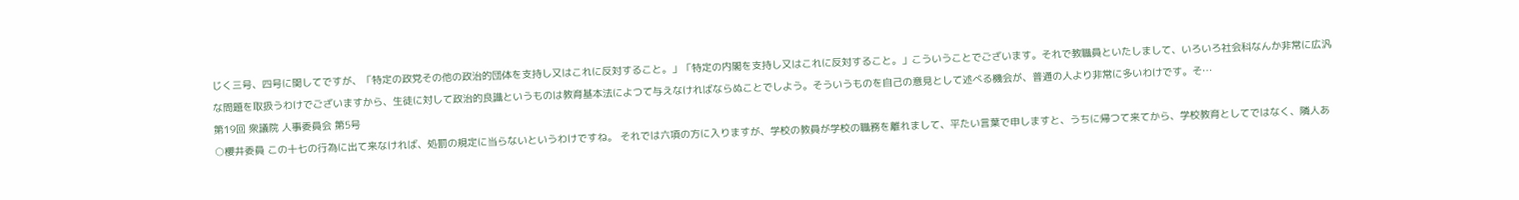じく三号、四号に関してですが、「特定の政党その他の政治的団体を支持し又はこれに反対すること。」「特定の内閣を支持し又はこれに反対すること。」こういうことでございます。それで教職員といたしまして、いろいろ社会科なんか非常に広汎な問題を取扱うわけでございますから、生徒に対して政治的良識というものは教育基本法によつて与えなければならぬことでしよう。そういうものを自己の意見として述べる機会が、普通の人より非常に多いわけです。そ…
第19回 衆議院 人事委員会 第5号
○櫻井委員 この十七の行為に出て来なければ、処罰の規定に当らないというわけですね。 それでは六項の方に入りますが、学校の教員が学校の職務を離れまして、平たい言葉で申しますと、うちに帰つて来てから、学校教育としてではなく、隣人あ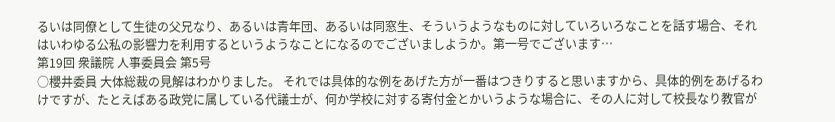るいは同僚として生徒の父兄なり、あるいは青年団、あるいは同窓生、そういうようなものに対していろいろなことを話す場合、それはいわゆる公私の影響力を利用するというようなことになるのでございましようか。第一号でございます…
第19回 衆議院 人事委員会 第5号
○櫻井委員 大体総裁の見解はわかりました。 それでは具体的な例をあげた方が一番はつきりすると思いますから、具体的例をあげるわけですが、たとえばある政党に属している代議士が、何か学校に対する寄付金とかいうような場合に、その人に対して校長なり教官が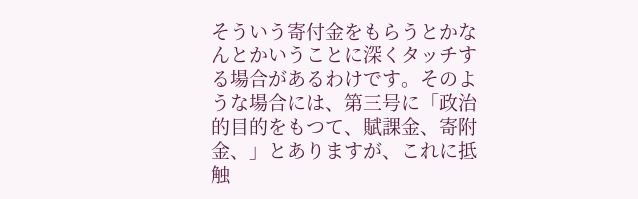そういう寄付金をもらうとかなんとかいうことに深くタッチする場合があるわけです。そのような場合には、第三号に「政治的目的をもつて、賦課金、寄附金、」とありますが、これに抵触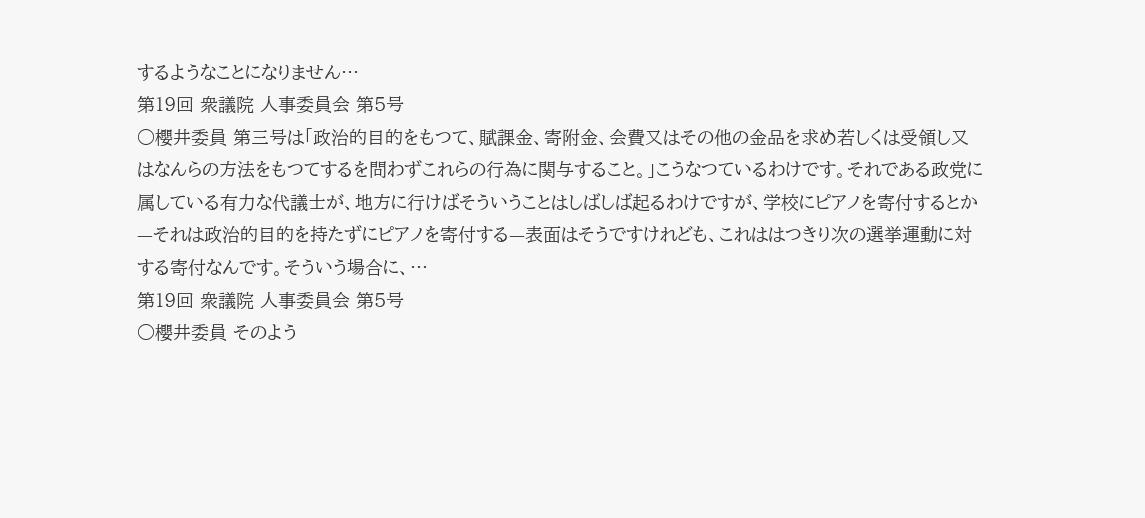するようなことになりません…
第19回 衆議院 人事委員会 第5号
○櫻井委員 第三号は「政治的目的をもつて、賦課金、寄附金、会費又はその他の金品を求め若しくは受領し又はなんらの方法をもつてするを問わずこれらの行為に関与すること。」こうなつているわけです。それである政党に属している有力な代議士が、地方に行けばそういうことはしばしば起るわけですが、学校にピアノを寄付するとか—それは政治的目的を持たずにピアノを寄付する—表面はそうですけれども、これははつきり次の選挙運動に対する寄付なんです。そういう場合に、…
第19回 衆議院 人事委員会 第5号
○櫻井委員 そのよう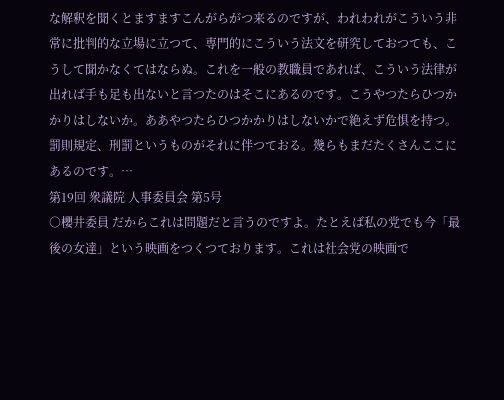な解釈を聞くとますますこんがらがつ来るのですが、われわれがこういう非常に批判的な立場に立つて、専門的にこういう法文を研究しておつても、こうして聞かなくてはならぬ。これを一般の教職員であれば、こういう法律が出れば手も足も出ないと言つたのはそこにあるのです。こうやつたらひつかかりはしないか。ああやつたらひつかかりはしないかで絶えず危惧を持つ。罰則規定、刑罰というものがそれに伴つておる。幾らもまだたくさんここにあるのです。…
第19回 衆議院 人事委員会 第5号
○櫻井委員 だからこれは問題だと言うのですよ。たとえば私の党でも今「最後の女達」という映画をつくつております。これは社会党の映画で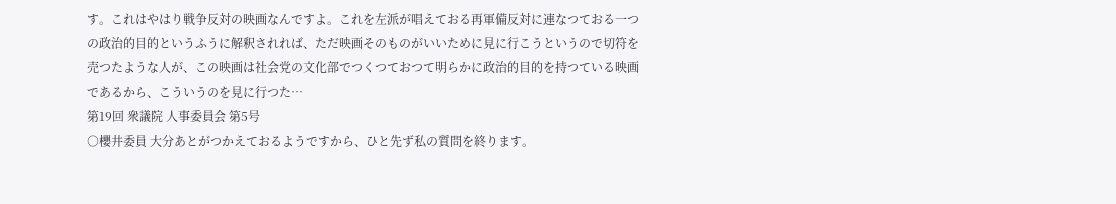す。これはやはり戦争反対の映画なんですよ。これを左派が唱えておる再軍備反対に連なつておる一つの政治的目的というふうに解釈されれば、ただ映画そのものがいいために見に行こうというので切符を売つたような人が、この映画は社会党の文化部でつくつておつて明らかに政治的目的を持つている映画であるから、こういうのを見に行つた…
第19回 衆議院 人事委員会 第5号
○櫻井委員 大分あとがつかえておるようですから、ひと先ず私の質問を終ります。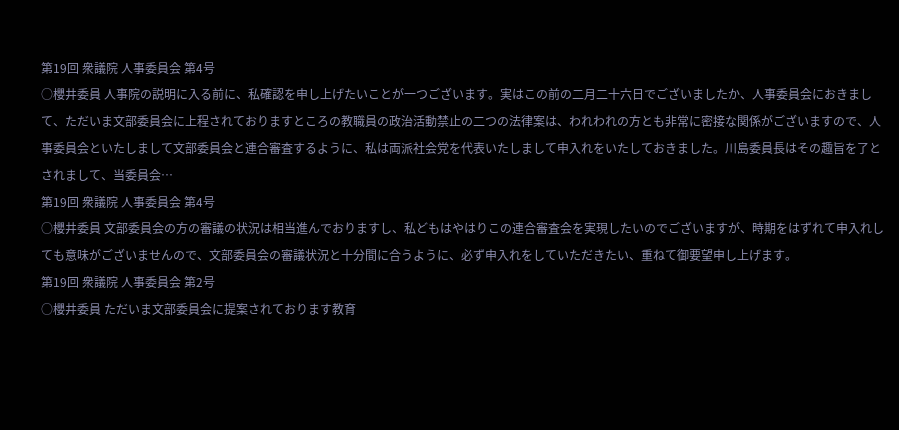第19回 衆議院 人事委員会 第4号
○櫻井委員 人事院の説明に入る前に、私確認を申し上げたいことが一つございます。実はこの前の二月二十六日でございましたか、人事委員会におきまして、ただいま文部委員会に上程されておりますところの教職員の政治活動禁止の二つの法律案は、われわれの方とも非常に密接な関係がございますので、人事委員会といたしまして文部委員会と連合審査するように、私は両派社会党を代表いたしまして申入れをいたしておきました。川島委員長はその趣旨を了とされまして、当委員会…
第19回 衆議院 人事委員会 第4号
○櫻井委員 文部委員会の方の審議の状況は相当進んでおりますし、私どもはやはりこの連合審査会を実現したいのでございますが、時期をはずれて申入れしても意味がございませんので、文部委員会の審議状況と十分間に合うように、必ず申入れをしていただきたい、重ねて御要望申し上げます。
第19回 衆議院 人事委員会 第2号
○櫻井委員 ただいま文部委員会に提案されております教育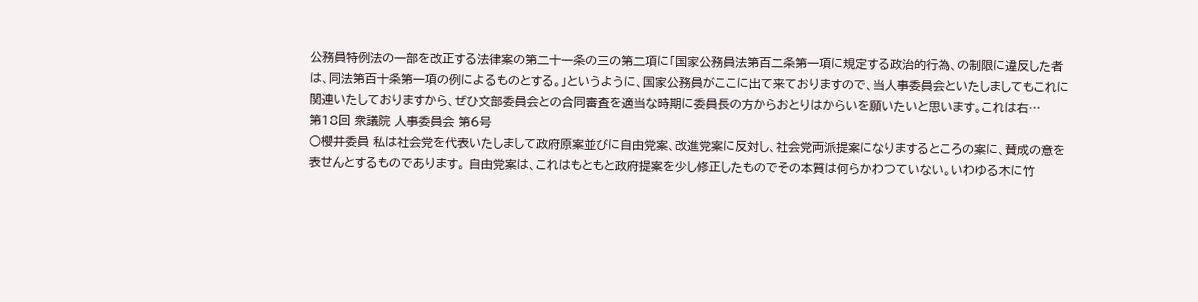公務員特例法の一部を改正する法律案の第二十一条の三の第二項に「国家公務員法第百二条第一項に規定する政治的行為、の制限に違反した者は、同法第百十条第一項の例によるものとする。」というように、国家公務員がここに出て来ておりますので、当人事委員会といたしましてもこれに関連いたしておりますから、ぜひ文部委員会との合同審査を適当な時期に委員長の方からおとりはからいを願いたいと思います。これは右…
第18回 衆議院 人事委員会 第6号
○櫻井委員 私は社会党を代表いたしまして政府原案並びに自由党案、改進党案に反対し、社会党両派提案になりまするところの案に、賛成の意を表せんとするものであります。 自由党案は、これはもともと政府提案を少し修正したものでその本質は何らかわつていない。いわゆる木に竹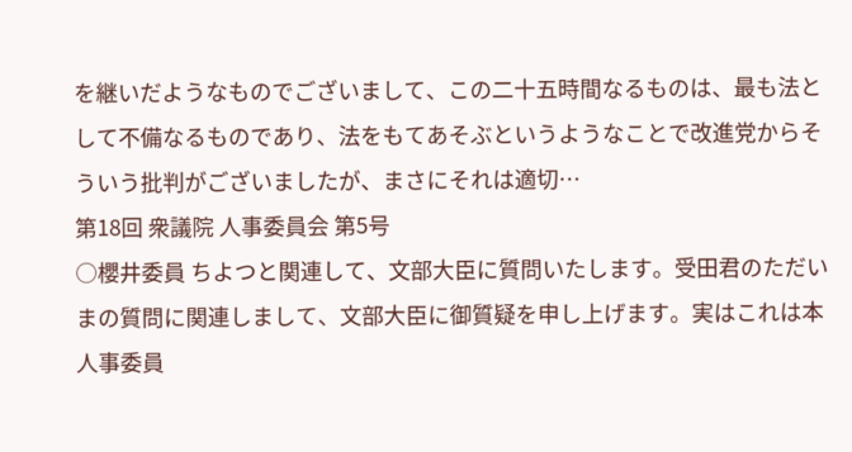を継いだようなものでございまして、この二十五時間なるものは、最も法として不備なるものであり、法をもてあそぶというようなことで改進党からそういう批判がございましたが、まさにそれは適切…
第18回 衆議院 人事委員会 第5号
○櫻井委員 ちよつと関連して、文部大臣に質問いたします。受田君のただいまの質問に関連しまして、文部大臣に御質疑を申し上げます。実はこれは本人事委員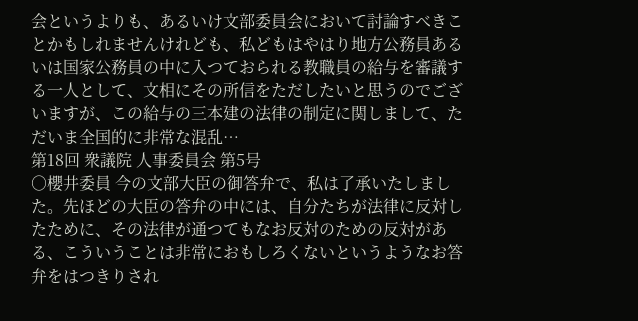会というよりも、あるいけ文部委員会において討論すべきことかもしれませんけれども、私どもはやはり地方公務員あるいは国家公務員の中に入つておられる教職員の給与を審議する一人として、文相にその所信をただしたいと思うのでございますが、この給与の三本建の法律の制定に関しまして、ただいま全国的に非常な混乱…
第18回 衆議院 人事委員会 第5号
○櫻井委員 今の文部大臣の御答弁で、私は了承いたしました。先ほどの大臣の答弁の中には、自分たちが法律に反対したために、その法律が通つてもなお反対のための反対がある、こういうことは非常におもしろくないというようなお答弁をはつきりされ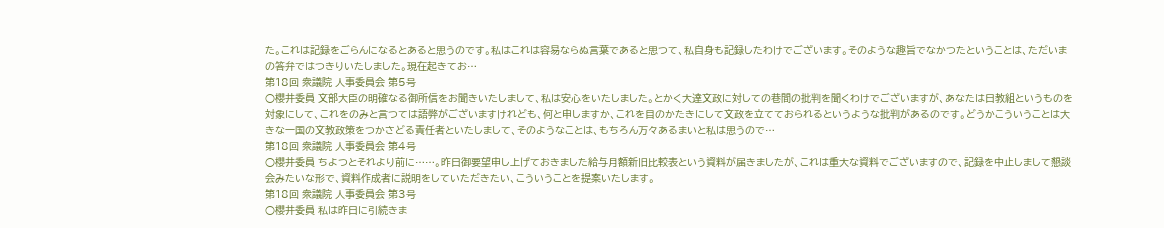た。これは記録をごらんになるとあると思うのです。私はこれは容易ならぬ言葉であると思つて、私自身も記録したわけでございます。そのような趣旨でなかつたということは、ただいまの答弁ではつきりいたしました。現在起きてお…
第18回 衆議院 人事委員会 第5号
○櫻井委員 文部大臣の明確なる御所信をお聞きいたしまして、私は安心をいたしました。とかく大達文政に対しての巷間の批判を聞くわけでございますが、あなたは日教組というものを対象にして、これをのみと言つては語弊がございますけれども、何と申しますか、これを目のかたきにして文政を立てておられるというような批判があるのです。どうかこういうことは大きな一国の文教政策をつかさどる責任者といたしまして、そのようなことは、もちろん万々あるまいと私は思うので…
第18回 衆議院 人事委員会 第4号
○櫻井委員 ちよつとそれより前に……。昨日御要望申し上げておきました給与月額新旧比較表という資料が届きましたが、これは重大な資料でございますので、記録を中止しまして懇談会みたいな形で、資料作成者に説明をしていただきたい、こういうことを提案いたします。
第18回 衆議院 人事委員会 第3号
○櫻井委員 私は昨日に引続きま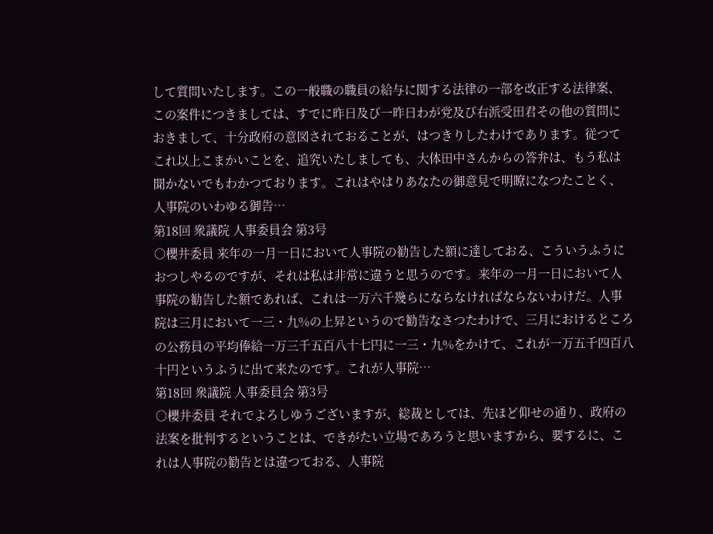して質問いたします。この一般職の職員の給与に関する法律の一部を改正する法律案、この案件につきましては、すでに昨日及び一昨日わが党及び右派受田君その他の質問におきまして、十分政府の意図されておることが、はつきりしたわけであります。従つてこれ以上こまかいことを、追究いたしましても、大体田中さんからの答弁は、もう私は聞かないでもわかつております。これはやはりあなたの御意見で明瞭になつたことく、人事院のいわゆる御告…
第18回 衆議院 人事委員会 第3号
○櫻井委員 来年の一月一日において人事院の勧告した額に達しておる、こういうふうにおつしやるのですが、それは私は非常に違うと思うのです。来年の一月一日において人事院の勧告した額であれば、これは一万六千幾らにならなければならないわけだ。人事院は三月において一三・九%の上昇というので勧告なさつたわけで、三月におけるところの公務員の平均俸給一万三千五百八十七円に一三・九%をかけて、これが一万五千四百八十円というふうに出て来たのです。これが人事院…
第18回 衆議院 人事委員会 第3号
○櫻井委員 それでよろしゆうございますが、総裁としては、先ほど仰せの通り、政府の法案を批判するということは、できがたい立場であろうと思いますから、要するに、これは人事院の勧告とは違つておる、人事院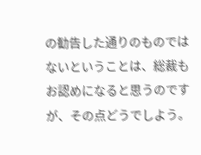の勧告した通りのものではないということは、総裁もお認めになると思うのですが、その点どうでしよう。